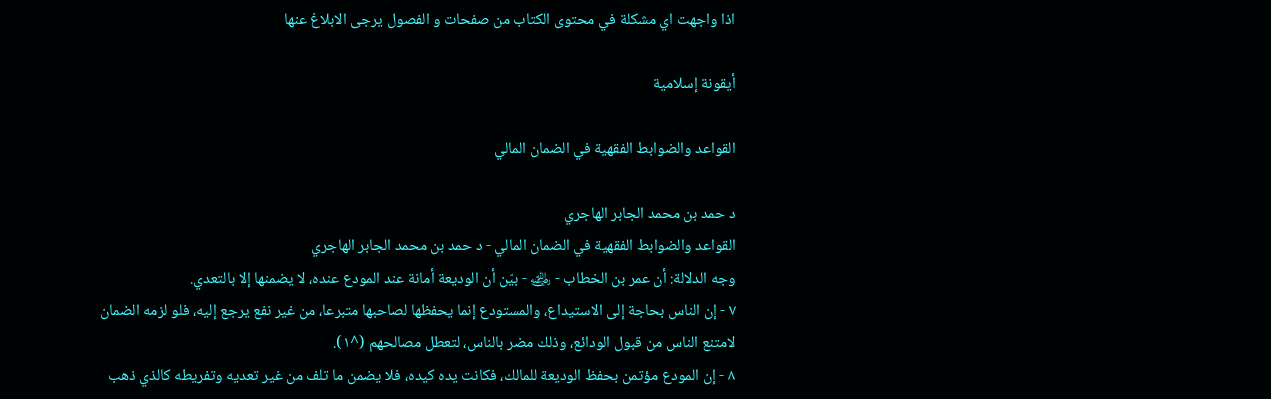اذا واجهت اي مشكلة في محتوى الكتاب من صفحات و الفصول يرجى الابلاغ عنها

أيقونة إسلامية

القواعد والضوابط الفقهية في الضمان المالي

د حمد بن محمد الجابر الهاجري
القواعد والضوابط الفقهية في الضمان المالي - د حمد بن محمد الجابر الهاجري
وجه الدلالة: أن عمر بن الخطاب - ﵁ - بيّن أن الوديعة أمانة عند المودع عنده، لا يضمنها إلا بالتعدي.
٧ - إن الناس بحاجة إلى الاستيداع، والمستودع إنما يحفظها لصاحبها متبرعا، من غير نفع يرجع إليه، فلو لزمه الضمان لامتنع الناس من قبول الودائع، وذلك مضر بالناس، لتعطل مصالحهم (^١).
٨ - إن المودع مؤتمن بحفظ الوديعة للمالك، فكانت يده كيده، فلا يضمن ما تلف من غير تعديه وتفريطه كالذي ذهب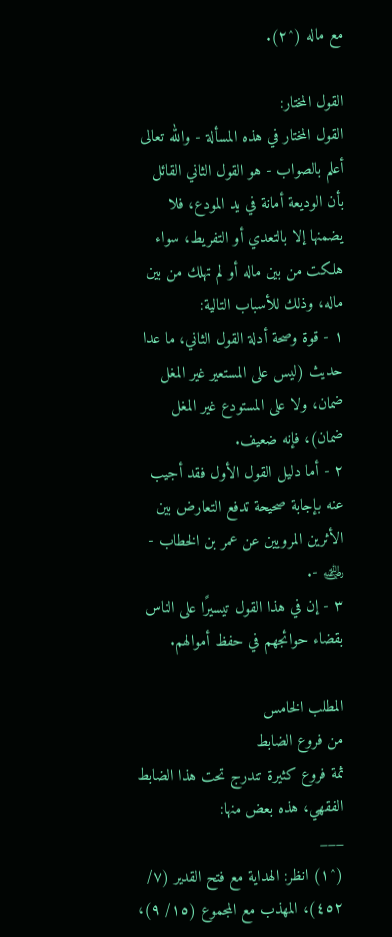مع ماله (^٢).

القول المختار:
القول المختار في هذه المسألة - والله تعالى أعلم بالصواب - هو القول الثاني القائل بأن الوديعة أمانة في يد المودع، فلا يضمنها إلا بالتعدي أو التفريط، سواء هلكت من بين ماله أو لم تهلك من بين ماله، وذلك للأسباب التالية:
١ - قوة وصحة أدلة القول الثاني، ما عدا حديث (ليس على المستعير غير المغل ضمان، ولا على المستودع غير المغل ضمان)، فإنه ضعيف.
٢ - أما دليل القول الأول فقد أجيب عنه بإجابة صحيحة تدفع التعارض بين الأثرين المرويين عن عمر بن الخطاب - ﵁ -.
٣ - إن في هذا القول تيسيرًا على الناس بقضاء حوائجهم في حفظ أموالهم.

المطلب الخامس
من فروع الضابط
ثمة فروع كثيرة تندرج تحت هذا الضابط الفقهي، هذه بعض منها:
___
(^١) انظر: الهداية مع فتح القدير (٧/ ٤٥٢)، المهذب مع المجموع (١٥/ ٩)،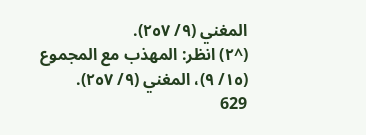المغني (٩/ ٢٥٧).
(^٢) انظر: المهذب مع المجموع (١٥/ ٩)، المغني (٩/ ٢٥٧).
629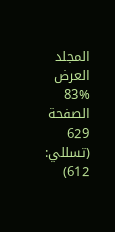المجلد
العرض
83%
الصفحة
629
(تسللي: 612)